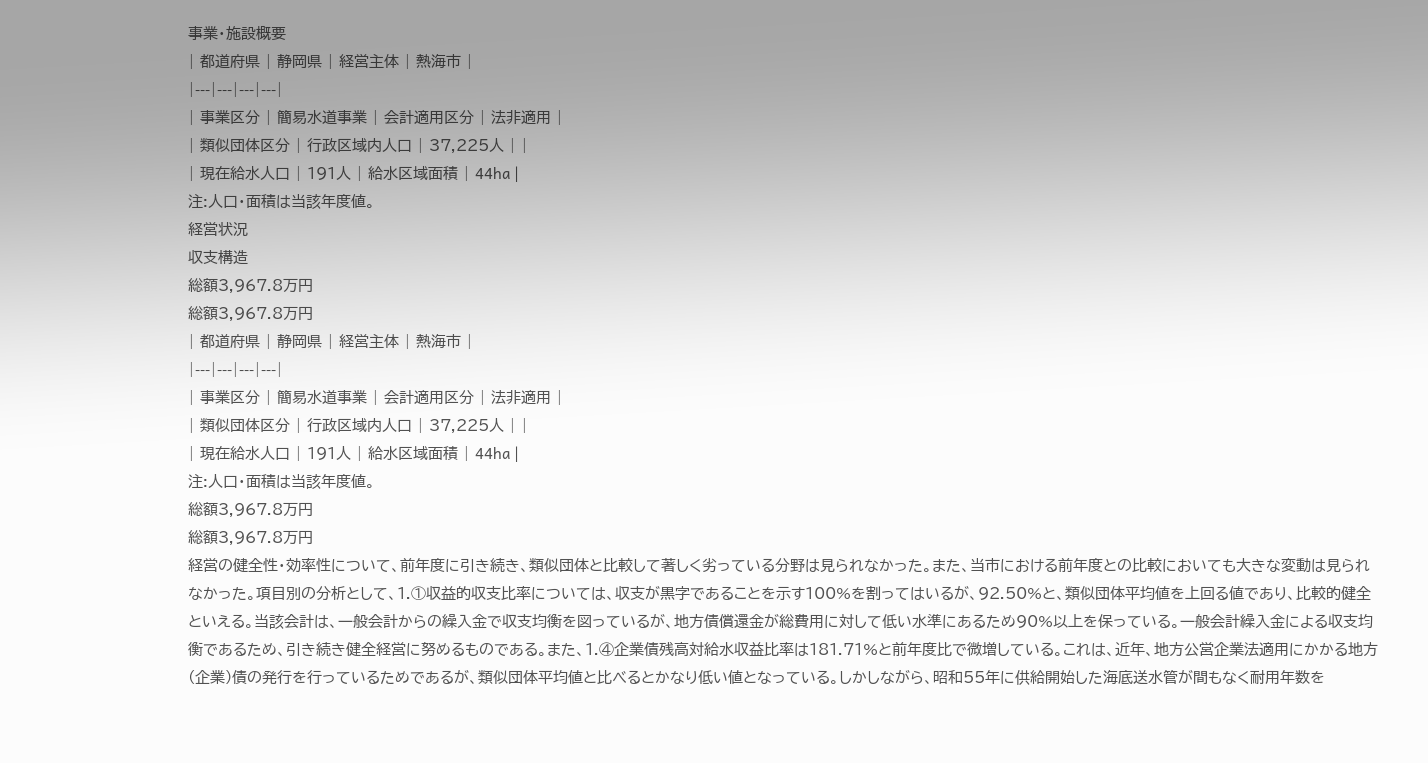事業・施設概要
| 都道府県 | 静岡県 | 経営主体 | 熱海市 |
|---|---|---|---|
| 事業区分 | 簡易水道事業 | 会計適用区分 | 法非適用 |
| 類似団体区分 | 行政区域内人口 | 37,225人 | |
| 現在給水人口 | 191人 | 給水区域面積 | 44ha |
注:人口・面積は当該年度値。
経営状況
収支構造
総額3,967.8万円
総額3,967.8万円
| 都道府県 | 静岡県 | 経営主体 | 熱海市 |
|---|---|---|---|
| 事業区分 | 簡易水道事業 | 会計適用区分 | 法非適用 |
| 類似団体区分 | 行政区域内人口 | 37,225人 | |
| 現在給水人口 | 191人 | 給水区域面積 | 44ha |
注:人口・面積は当該年度値。
総額3,967.8万円
総額3,967.8万円
経営の健全性・効率性について、前年度に引き続き、類似団体と比較して著しく劣っている分野は見られなかった。また、当市における前年度との比較においても大きな変動は見られなかった。項目別の分析として、1.①収益的収支比率については、収支が黒字であることを示す100%を割ってはいるが、92.50%と、類似団体平均値を上回る値であり、比較的健全といえる。当該会計は、一般会計からの繰入金で収支均衡を図っているが、地方債償還金が総費用に対して低い水準にあるため90%以上を保っている。一般会計繰入金による収支均衡であるため、引き続き健全経営に努めるものである。また、1.④企業債残高対給水収益比率は181.71%と前年度比で微増している。これは、近年、地方公営企業法適用にかかる地方(企業)債の発行を行っているためであるが、類似団体平均値と比べるとかなり低い値となっている。しかしながら、昭和55年に供給開始した海底送水管が間もなく耐用年数を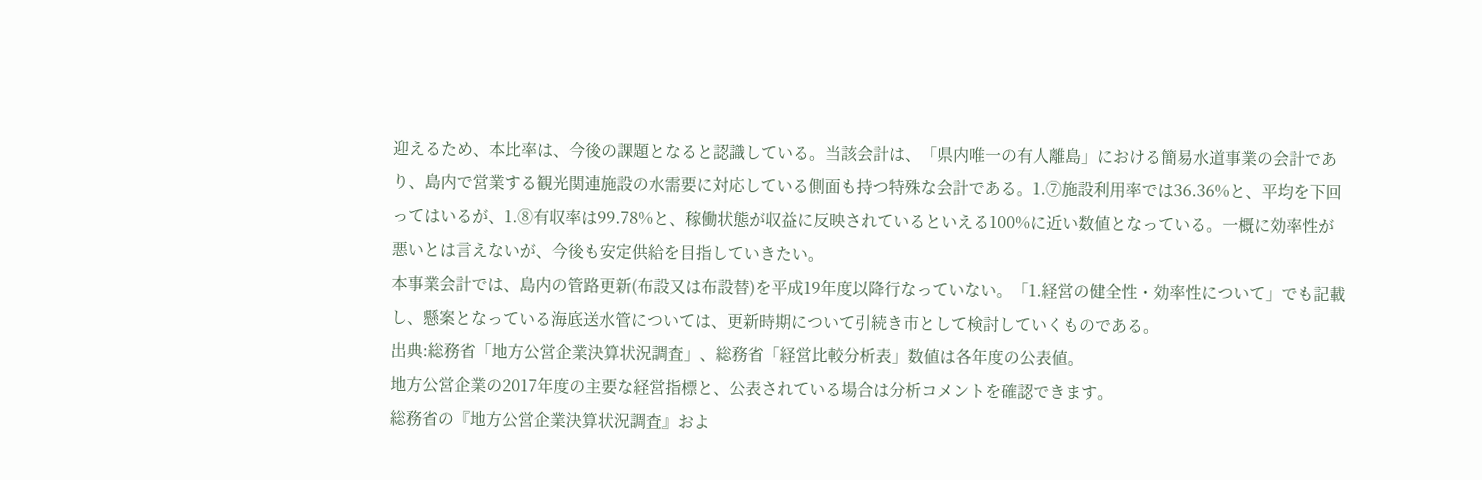迎えるため、本比率は、今後の課題となると認識している。当該会計は、「県内唯一の有人離島」における簡易水道事業の会計であり、島内で営業する観光関連施設の水需要に対応している側面も持つ特殊な会計である。1.⑦施設利用率では36.36%と、平均を下回ってはいるが、1.⑧有収率は99.78%と、稼働状態が収益に反映されているといえる100%に近い数値となっている。一概に効率性が悪いとは言えないが、今後も安定供給を目指していきたい。
本事業会計では、島内の管路更新(布設又は布設替)を平成19年度以降行なっていない。「1.経営の健全性・効率性について」でも記載し、懸案となっている海底送水管については、更新時期について引続き市として検討していくものである。
出典:総務省「地方公営企業決算状況調査」、総務省「経営比較分析表」数値は各年度の公表値。
地方公営企業の2017年度の主要な経営指標と、公表されている場合は分析コメントを確認できます。
総務省の『地方公営企業決算状況調査』およ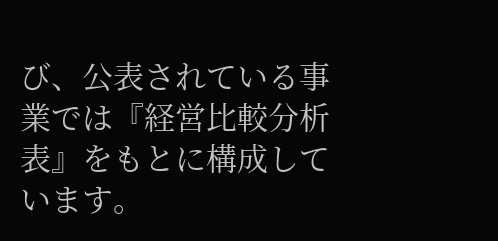び、公表されている事業では『経営比較分析表』をもとに構成しています。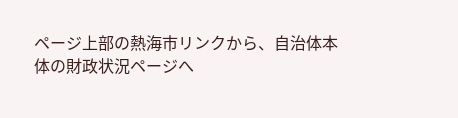ページ上部の熱海市リンクから、自治体本体の財政状況ページへ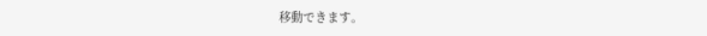移動できます。